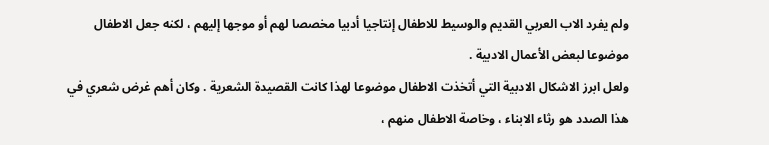ولم يفرد الاب العربي القديم والوسيط للاطفال إنتاجيا أدبيا مخصصا لهم أو موجها إليهم ، لكنه جعل الاطفال موضوعا لبعض الأعمال الادبية .
ولعل ابرز الاشكال الادبية التي أتخذت الاطفال موضوعا لهذا كانت القصيدة الشعرية . وكان أهم غرض شعري في هذا الصدد هو رثاء الابناء ، وخاصة الاطفال منهم ،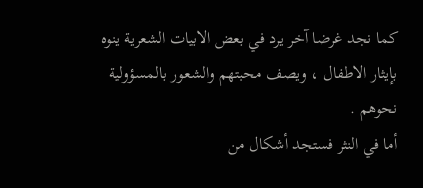كما نجد غرضا آخر يرد في بعض الابيات الشعرية ينوه بإيثار الاطفال ، ويصف محبتهم والشعور بالمسؤولية نحوهم .
أما في النثر فستجد أشكال من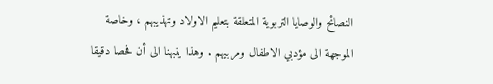النصائح والوصايا التربوية المتعلقة بتعليم الاولاد وتهذيبهم ، وخاصة الموجهة الى مؤدبي الاطفال ومربيهم . وهذا ينبهنا الى أن فحصا دقيقا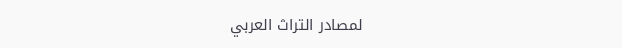لمصادر التراث العربي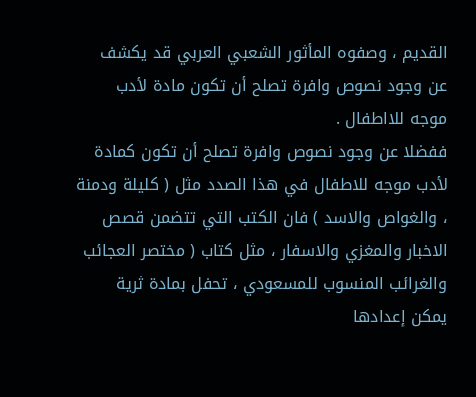القديم ، وصفوه المأثور الشعبي العربي قد يكشف عن وجود نصوص وافرة تصلح أن تكون مادة لأدب موجه للااطفال .
ففضلا عن وجود نصوص وافرة تصلح أن تكون كمادة لأدب موجه للاطفال في هذا الصدد مثل ( كليلة ودمنة ، والغواص والاسد ) فان الكتب التي تتضمن قصص الاخبار والمغزي والاسفار ، مثل كتاب ( مختصر العجائب والغرائب المنسوب للمسعودي ، تحفل بمادة ثرية يمكن إعدادها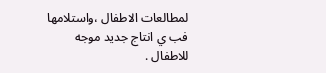لمطالعات الاطفال ،واستلامها فب ي انتاج جديد موجه للاطفال .